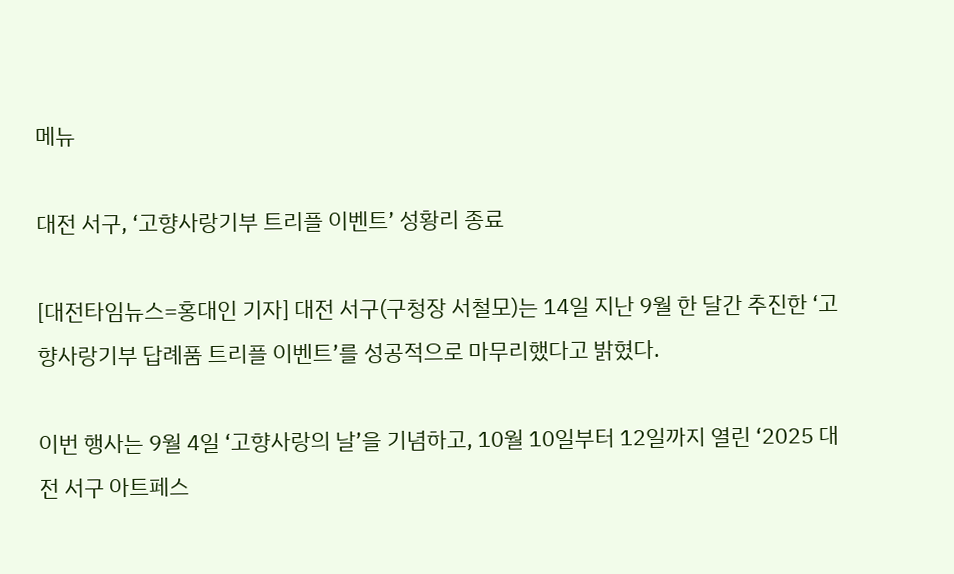메뉴

대전 서구, ‘고향사랑기부 트리플 이벤트’ 성황리 종료

[대전타임뉴스=홍대인 기자] 대전 서구(구청장 서철모)는 14일 지난 9월 한 달간 추진한 ‘고향사랑기부 답례품 트리플 이벤트’를 성공적으로 마무리했다고 밝혔다.

이번 행사는 9월 4일 ‘고향사랑의 날’을 기념하고, 10월 10일부터 12일까지 열린 ‘2025 대전 서구 아트페스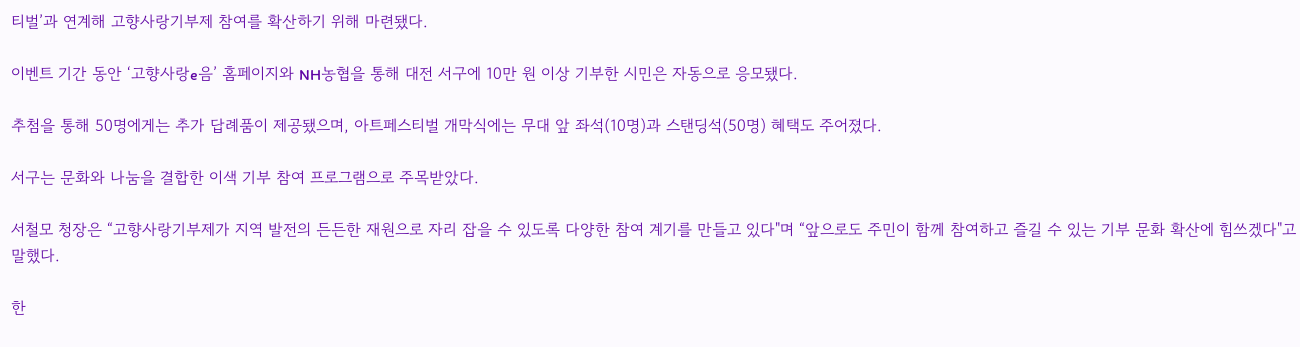티벌’과 연계해 고향사랑기부제 참여를 확산하기 위해 마련됐다.

이벤트 기간 동안 ‘고향사랑e음’ 홈페이지와 NH농협을 통해 대전 서구에 10만 원 이상 기부한 시민은 자동으로 응모됐다.

추첨을 통해 50명에게는 추가 답례품이 제공됐으며, 아트페스티벌 개막식에는 무대 앞 좌석(10명)과 스탠딩석(50명) 혜택도 주어졌다.

서구는 문화와 나눔을 결합한 이색 기부 참여 프로그램으로 주목받았다.

서철모 청장은 “고향사랑기부제가 지역 발전의 든든한 재원으로 자리 잡을 수 있도록 다양한 참여 계기를 만들고 있다"며 “앞으로도 주민이 함께 참여하고 즐길 수 있는 기부 문화 확산에 힘쓰겠다"고 말했다.

한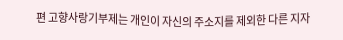편 고향사랑기부제는 개인이 자신의 주소지를 제외한 다른 지자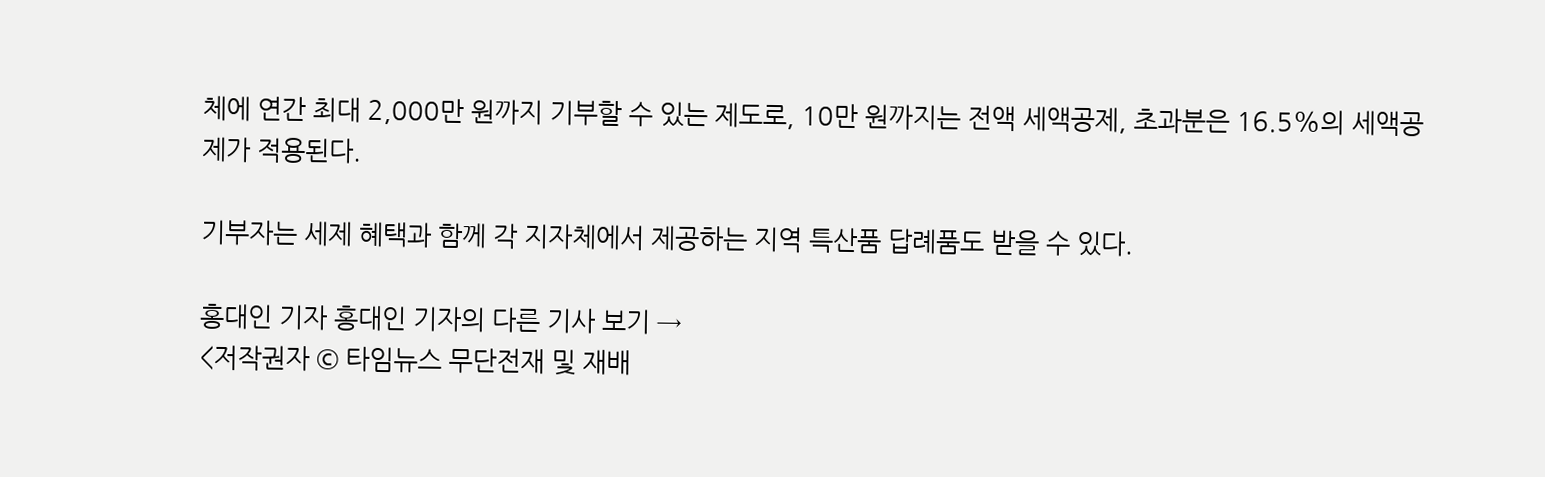체에 연간 최대 2,000만 원까지 기부할 수 있는 제도로, 10만 원까지는 전액 세액공제, 초과분은 16.5%의 세액공제가 적용된다.

기부자는 세제 혜택과 함께 각 지자체에서 제공하는 지역 특산품 답례품도 받을 수 있다.

홍대인 기자 홍대인 기자의 다른 기사 보기 →
<저작권자 © 타임뉴스 무단전재 및 재배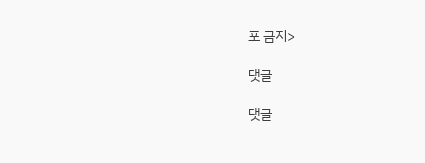포 금지>

댓글

댓글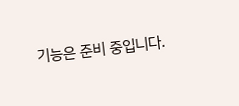기능은 준비 중입니다.